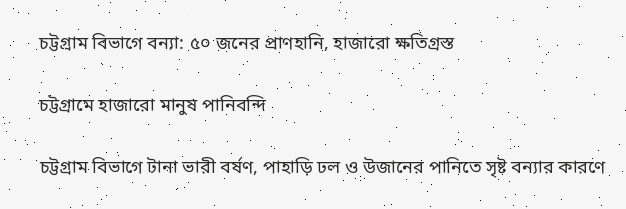চট্টগ্রাম বিভাগে বন্যা: ৫০ জনের প্রাণহানি, হাজারো ক্ষতিগ্রস্ত

চট্টগ্রামে হাজারো মানুষ পানিবন্দি

চট্টগ্রাম বিভাগে টানা ভারী বর্ষণ, পাহাড়ি ঢল ও উজানের পানিতে সৃষ্ট বন্যার কারণে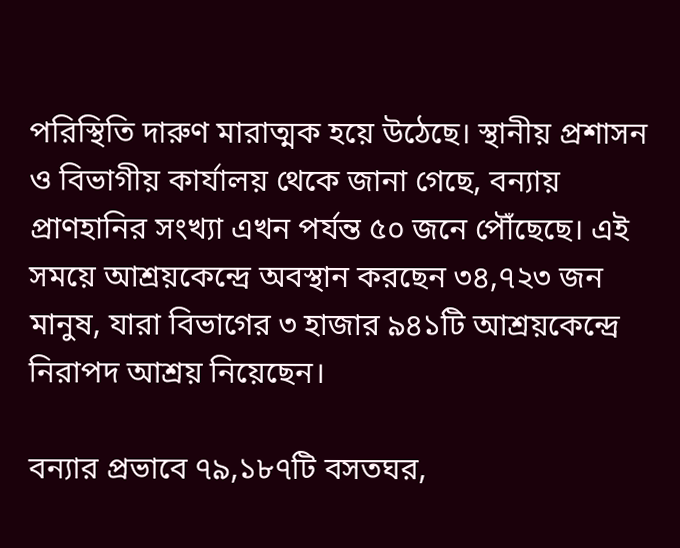পরিস্থিতি দারুণ মারাত্মক হয়ে উঠেছে। স্থানীয় প্রশাসন ও বিভাগীয় কার্যালয় থেকে জানা গেছে, বন্যায় প্রাণহানির সংখ্যা এখন পর্যন্ত ৫০ জনে পৌঁছেছে। এই সময়ে আশ্রয়কেন্দ্রে অবস্থান করছেন ৩৪,৭২৩ জন মানুষ, যারা বিভাগের ৩ হাজার ৯৪১টি আশ্রয়কেন্দ্রে নিরাপদ আশ্রয় নিয়েছেন।

বন্যার প্রভাবে ৭৯,১৮৭টি বসতঘর,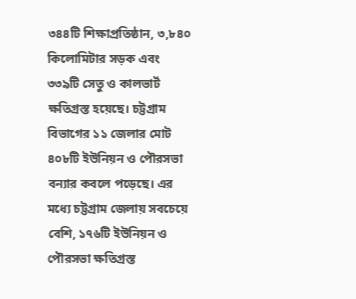৩৪৪টি শিক্ষাপ্রতিষ্ঠান, ৩,৮৪০ কিলোমিটার সড়ক এবং ৩৩৯টি সেতু ও কালভার্ট ক্ষতিগ্রস্ত হয়েছে। চট্টগ্রাম বিভাগের ১১ জেলার মোট ৪০৮টি ইউনিয়ন ও পৌরসভা বন্যার কবলে পড়েছে। এর মধ্যে চট্টগ্রাম জেলায় সবচেয়ে বেশি, ১৭৬টি ইউনিয়ন ও পৌরসভা ক্ষতিগ্রস্ত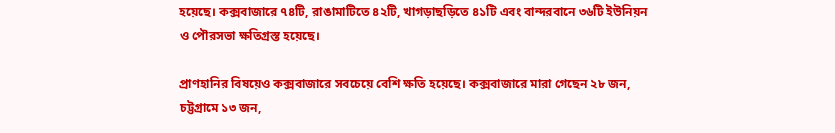হয়েছে। কক্সবাজারে ৭৪টি, রাঙামাটিতে ৪২টি, খাগড়াছড়িতে ৪১টি এবং বান্দরবানে ৩৬টি ইউনিয়ন ও পৌরসভা ক্ষতিগ্রস্ত হয়েছে।

প্রাণহানির বিষয়েও কক্সবাজারে সবচেয়ে বেশি ক্ষতি হয়েছে। কক্সবাজারে মারা গেছেন ২৮ জন, চট্টগ্রামে ১৩ জন,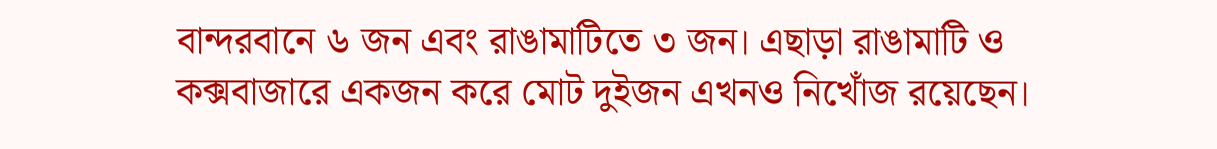বান্দরবানে ৬ জন এবং রাঙামাটিতে ৩ জন। এছাড়া রাঙামাটি ও কক্সবাজারে একজন করে মোট দুইজন এখনও নিখোঁজ রয়েছেন।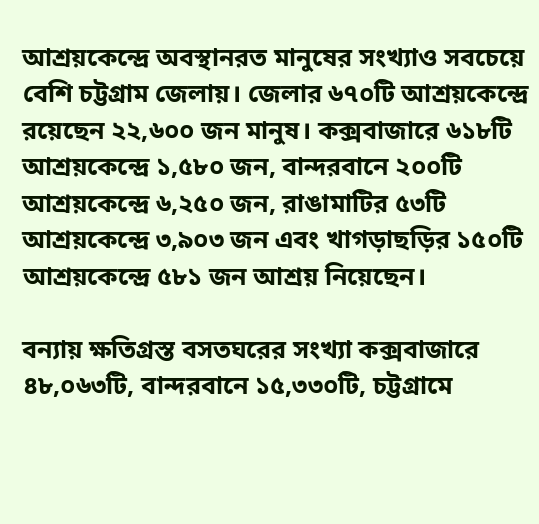আশ্রয়কেন্দ্রে অবস্থানরত মানুষের সংখ্যাও সবচেয়ে বেশি চট্টগ্রাম জেলায়। জেলার ৬৭০টি আশ্রয়কেন্দ্রে রয়েছেন ২২,৬০০ জন মানুষ। কক্সবাজারে ৬১৮টি আশ্রয়কেন্দ্রে ১,৫৮০ জন, বান্দরবানে ২০০টি আশ্রয়কেন্দ্রে ৬,২৫০ জন, রাঙামাটির ৫৩টি আশ্রয়কেন্দ্রে ৩,৯০৩ জন এবং খাগড়াছড়ির ১৫০টি আশ্রয়কেন্দ্রে ৫৮১ জন আশ্রয় নিয়েছেন।

বন্যায় ক্ষতিগ্রস্ত বসতঘরের সংখ্যা কক্সবাজারে ৪৮,০৬৩টি, বান্দরবানে ১৫,৩৩০টি, চট্টগ্রামে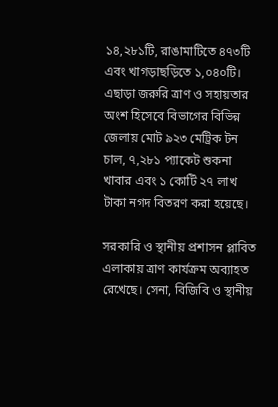১৪,২৮১টি, রাঙামাটিতে ৪৭৩টি এবং খাগড়াছড়িতে ১,০৪০টি। এছাড়া জরুরি ত্রাণ ও সহায়তার অংশ হিসেবে বিভাগের বিভিন্ন জেলায় মোট ৯২৩ মেট্রিক টন চাল, ৭,২৮১ প্যাকেট শুকনা খাবার এবং ১ কোটি ২৭ লাখ টাকা নগদ বিতরণ করা হয়েছে।

সরকারি ও স্থানীয় প্রশাসন প্লাবিত এলাকায় ত্রাণ কার্যক্রম অব্যাহত রেখেছে। সেনা, বিজিবি ও স্থানীয়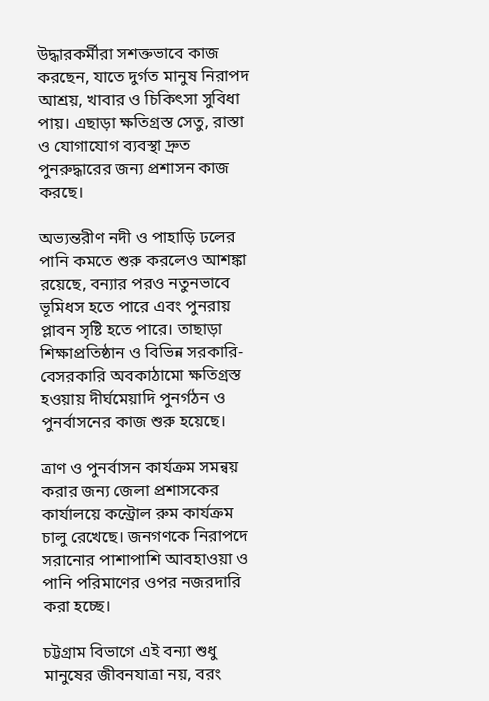উদ্ধারকর্মীরা সশক্তভাবে কাজ করছেন, যাতে দুর্গত মানুষ নিরাপদ আশ্রয়, খাবার ও চিকিৎসা সুবিধা পায়। এছাড়া ক্ষতিগ্রস্ত সেতু, রাস্তা ও যোগাযোগ ব্যবস্থা দ্রুত পুনরুদ্ধারের জন্য প্রশাসন কাজ করছে।

অভ্যন্তরীণ নদী ও পাহাড়ি ঢলের পানি কমতে শুরু করলেও আশঙ্কা রয়েছে, বন্যার পরও নতুনভাবে ভূমিধস হতে পারে এবং পুনরায় প্লাবন সৃষ্টি হতে পারে। তাছাড়া শিক্ষাপ্রতিষ্ঠান ও বিভিন্ন সরকারি-বেসরকারি অবকাঠামো ক্ষতিগ্রস্ত হওয়ায় দীর্ঘমেয়াদি পুনর্গঠন ও পুনর্বাসনের কাজ শুরু হয়েছে।

ত্রাণ ও পুনর্বাসন কার্যক্রম সমন্বয় করার জন্য জেলা প্রশাসকের কার্যালয়ে কন্ট্রোল রুম কার্যক্রম চালু রেখেছে। জনগণকে নিরাপদে সরানোর পাশাপাশি আবহাওয়া ও পানি পরিমাণের ওপর নজরদারি করা হচ্ছে।

চট্টগ্রাম বিভাগে এই বন্যা শুধু মানুষের জীবনযাত্রা নয়, বরং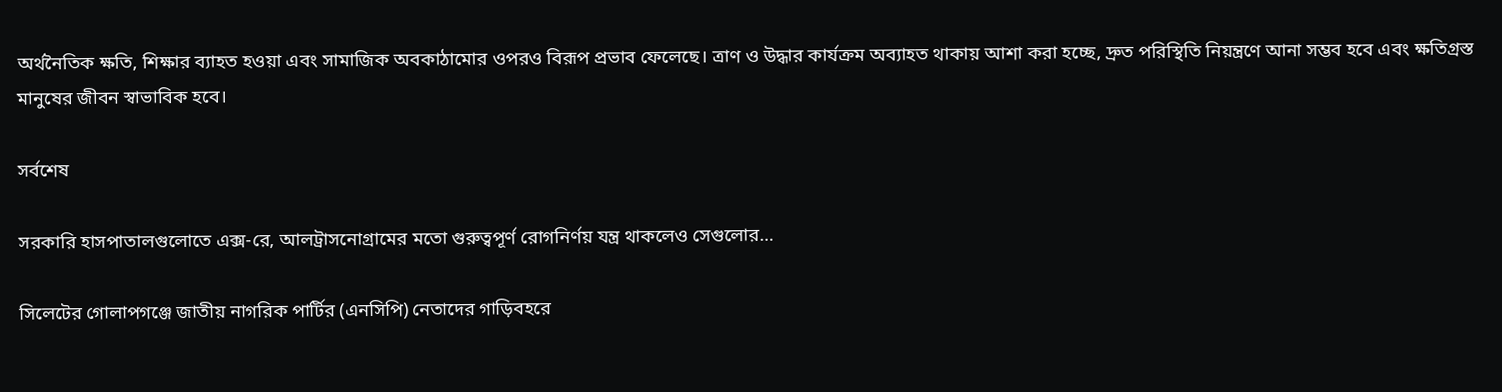অর্থনৈতিক ক্ষতি, শিক্ষার ব্যাহত হওয়া এবং সামাজিক অবকাঠামোর ওপরও বিরূপ প্রভাব ফেলেছে। ত্রাণ ও উদ্ধার কার্যক্রম অব্যাহত থাকায় আশা করা হচ্ছে, দ্রুত পরিস্থিতি নিয়ন্ত্রণে আনা সম্ভব হবে এবং ক্ষতিগ্রস্ত মানুষের জীবন স্বাভাবিক হবে।

সর্বশেষ

সরকারি হাসপাতালগুলোতে এক্স-রে, আলট্রাসনোগ্রামের মতো গুরুত্বপূর্ণ রোগনির্ণয় যন্ত্র থাকলেও সেগুলোর…

সিলেটের গোলাপগঞ্জে জাতীয় নাগরিক পার্টির (এনসিপি) নেতাদের গাড়িবহরে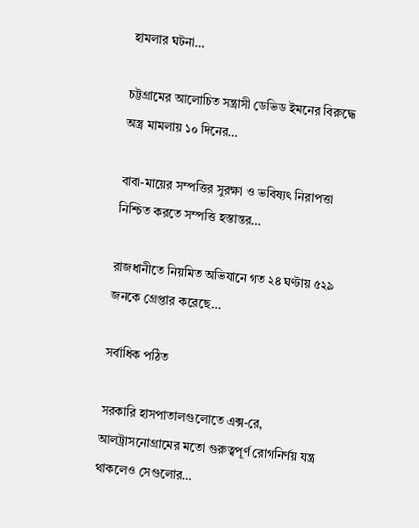হামলার ঘটনা…

চট্টগ্রামের আলোচিত সন্ত্রাসী ডেভিড ইমনের বিরুদ্ধে অস্ত্র মামলায় ১০ দিনের…

বাবা-মায়ের সম্পত্তির সুরক্ষা ও ভবিষ্যৎ নিরাপত্তা নিশ্চিত করতে সম্পত্তি হস্তান্তর…

রাজধানীতে নিয়মিত অভিযানে গত ২৪ ঘণ্টায় ৫২৯ জনকে গ্রেপ্তার করেছে…

সর্বাধিক পঠিত

সরকারি হাসপাতালগুলোতে এক্স-রে, আলট্রাসনোগ্রামের মতো গুরুত্বপূর্ণ রোগনির্ণয় যন্ত্র থাকলেও সেগুলোর…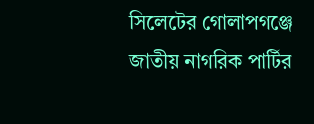সিলেটের গোলাপগঞ্জে জাতীয় নাগরিক পার্টির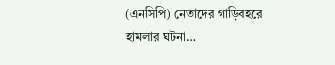(এনসিপি) নেতাদের গাড়িবহরে হামলার ঘটনা…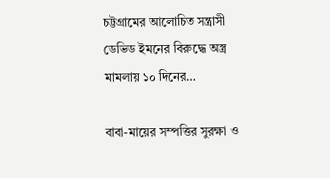চট্টগ্রামের আলোচিত সন্ত্রাসী ডেভিড ইমনের বিরুদ্ধে অস্ত্র মামলায় ১০ দিনের…

বাবা-মায়ের সম্পত্তির সুরক্ষা ও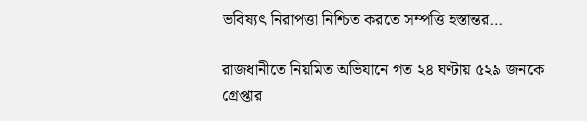ভবিষ্যৎ নিরাপত্তা নিশ্চিত করতে সম্পত্তি হস্তান্তর…

রাজধানীতে নিয়মিত অভিযানে গত ২৪ ঘণ্টায় ৫২৯ জনকে গ্রেপ্তার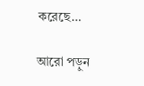করেছে…

আরো পড়ুন